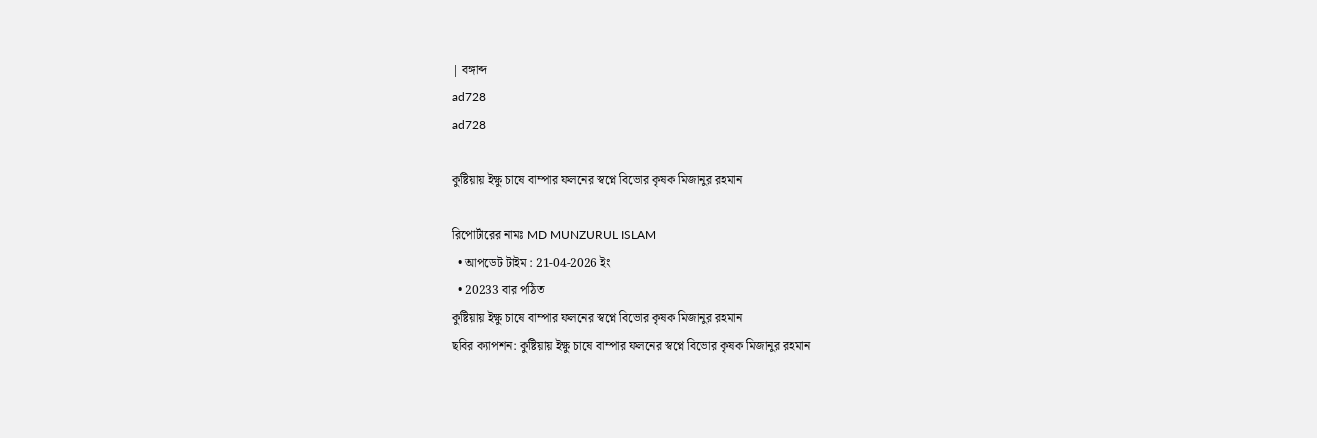| বঙ্গাব্দ
ad728
ad728

কুষ্টিয়ায় ইক্ষু চাষে বাম্পার ফলনের স্বপ্নে বিভোর কৃষক মিজানুর রহমান

রিপোর্টারের নামঃ MD MUNZURUL ISLAM
  • আপডেট টাইম : 21-04-2026 ইং
  • 20233 বার পঠিত
কুষ্টিয়ায় ইক্ষু চাষে বাম্পার ফলনের স্বপ্নে বিভোর কৃষক মিজানুর রহমান
ছবির ক্যাপশন: কুষ্টিয়ায় ইক্ষু চাষে বাম্পার ফলনের স্বপ্নে বিভোর কৃষক মিজানুর রহমান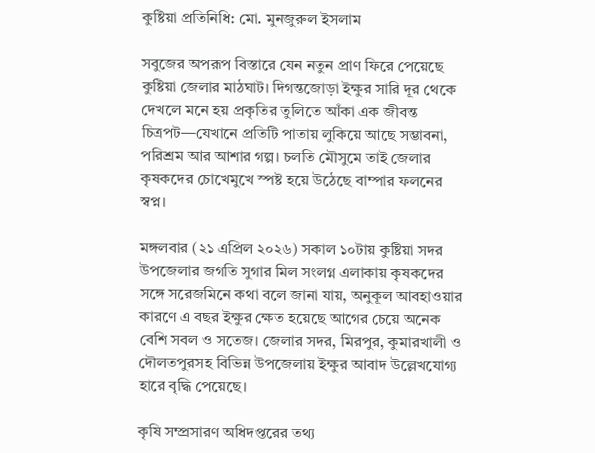কুষ্টিয়া প্রতিনিধি: মো. মুনজুরুল ইসলাম

সবুজের অপরূপ বিস্তারে যেন নতুন প্রাণ ফিরে পেয়েছে কুষ্টিয়া জেলার মাঠঘাট। দিগন্তজোড়া ইক্ষুর সারি দূর থেকে দেখলে মনে হয় প্রকৃতির তুলিতে আঁকা এক জীবন্ত চিত্রপট—যেখানে প্রতিটি পাতায় লুকিয়ে আছে সম্ভাবনা, পরিশ্রম আর আশার গল্প। চলতি মৌসুমে তাই জেলার কৃষকদের চোখেমুখে স্পষ্ট হয়ে উঠেছে বাম্পার ফলনের স্বপ্ন।

মঙ্গলবার (২১ এপ্রিল ২০২৬) সকাল ১০টায় কুষ্টিয়া সদর উপজেলার জগতি সুগার মিল সংলগ্ন এলাকায় কৃষকদের সঙ্গে সরেজমিনে কথা বলে জানা যায়, অনুকূল আবহাওয়ার কারণে এ বছর ইক্ষুর ক্ষেত হয়েছে আগের চেয়ে অনেক বেশি সবল ও সতেজ। জেলার সদর, মিরপুর, কুমারখালী ও দৌলতপুরসহ বিভিন্ন উপজেলায় ইক্ষুর আবাদ উল্লেখযোগ্য হারে বৃদ্ধি পেয়েছে।

কৃষি সম্প্রসারণ অধিদপ্তরের তথ্য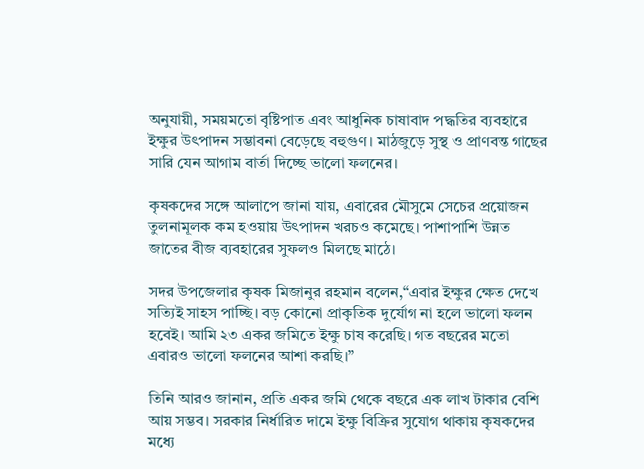অনুযায়ী, সময়মতো বৃষ্টিপাত এবং আধুনিক চাষাবাদ পদ্ধতির ব্যবহারে ইক্ষুর উৎপাদন সম্ভাবনা বেড়েছে বহুগুণ। মাঠজুড়ে সুস্থ ও প্রাণবন্ত গাছের সারি যেন আগাম বার্তা দিচ্ছে ভালো ফলনের।

কৃষকদের সঙ্গে আলাপে জানা যায়, এবারের মৌসুমে সেচের প্রয়োজন তুলনামূলক কম হওয়ায় উৎপাদন খরচও কমেছে। পাশাপাশি উন্নত জাতের বীজ ব্যবহারের সুফলও মিলছে মাঠে।

সদর উপজেলার কৃষক মিজানুর রহমান বলেন,“এবার ইক্ষুর ক্ষেত দেখে সত্যিই সাহস পাচ্ছি। বড় কোনো প্রাকৃতিক দুর্যোগ না হলে ভালো ফলন হবেই। আমি ২৩ একর জমিতে ইক্ষু চাষ করেছি। গত বছরের মতো এবারও ভালো ফলনের আশা করছি।”

তিনি আরও জানান, প্রতি একর জমি থেকে বছরে এক লাখ টাকার বেশি আয় সম্ভব। সরকার নির্ধারিত দামে ইক্ষু বিক্রির সুযোগ থাকায় কৃষকদের মধ্যে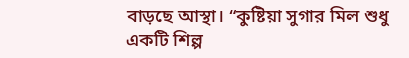বাড়ছে আস্থা। “কুষ্টিয়া সুগার মিল শুধু একটি শিল্প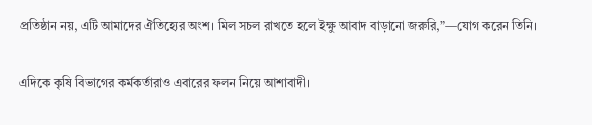প্রতিষ্ঠান নয়, এটি আমাদের ঐতিহ্যের অংশ। মিল সচল রাখতে হলে ইক্ষু আবাদ বাড়ানো জরুরি,”—যোগ করেন তিনি।

এদিকে কৃষি বিভাগের কর্মকর্তারাও এবারের ফলন নিয়ে আশাবাদী।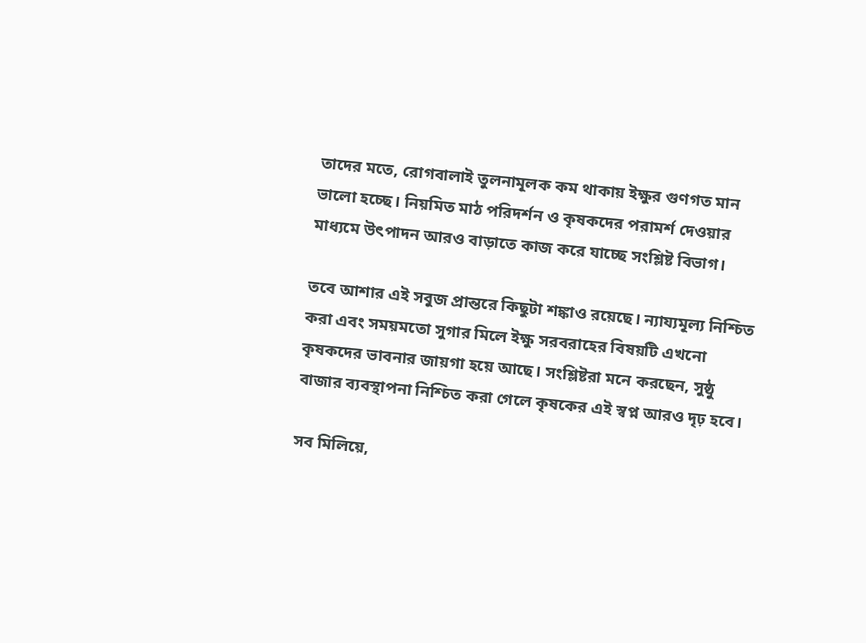তাদের মতে, রোগবালাই তুলনামূলক কম থাকায় ইক্ষুর গুণগত মান ভালো হচ্ছে। নিয়মিত মাঠ পরিদর্শন ও কৃষকদের পরামর্শ দেওয়ার মাধ্যমে উৎপাদন আরও বাড়াতে কাজ করে যাচ্ছে সংশ্লিষ্ট বিভাগ।

তবে আশার এই সবুজ প্রান্তরে কিছুটা শঙ্কাও রয়েছে। ন্যায্যমূল্য নিশ্চিত করা এবং সময়মতো সুগার মিলে ইক্ষু সরবরাহের বিষয়টি এখনো কৃষকদের ভাবনার জায়গা হয়ে আছে। সংশ্লিষ্টরা মনে করছেন, সুষ্ঠু বাজার ব্যবস্থাপনা নিশ্চিত করা গেলে কৃষকের এই স্বপ্ন আরও দৃঢ় হবে।

সব মিলিয়ে,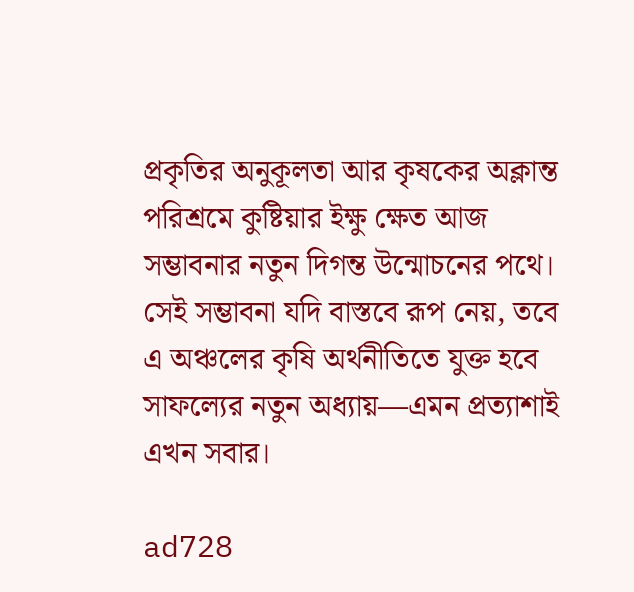প্রকৃতির অনুকূলতা আর কৃষকের অক্লান্ত পরিশ্রমে কুষ্টিয়ার ইক্ষু ক্ষেত আজ সম্ভাবনার নতুন দিগন্ত উন্মোচনের পথে। সেই সম্ভাবনা যদি বাস্তবে রূপ নেয়, তবে এ অঞ্চলের কৃষি অর্থনীতিতে যুক্ত হবে সাফল্যের নতুন অধ্যায়—এমন প্রত্যাশাই এখন সবার।

ad728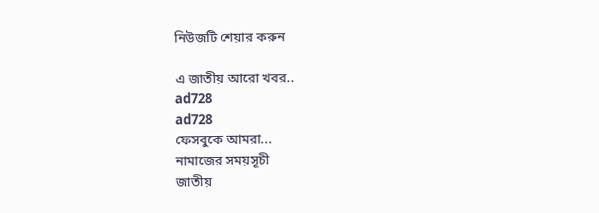নিউজটি শেয়ার করুন

এ জাতীয় আরো খবর..
ad728
ad728
ফেসবুকে আমরা...
নামাজের সময়সূচী
জাতীয়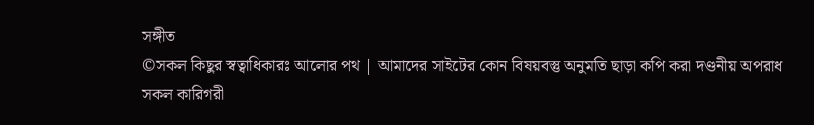সঙ্গীত
©সকল কিছুর স্বত্বাধিকারঃ আলোর পথ | আমাদের সাইটের কোন বিষয়বস্তু অনুমতি ছাড়া কপি করা দণ্ডনীয় অপরাধ
সকল কারিগরী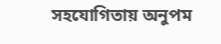সহযোগিতায় অনুপম